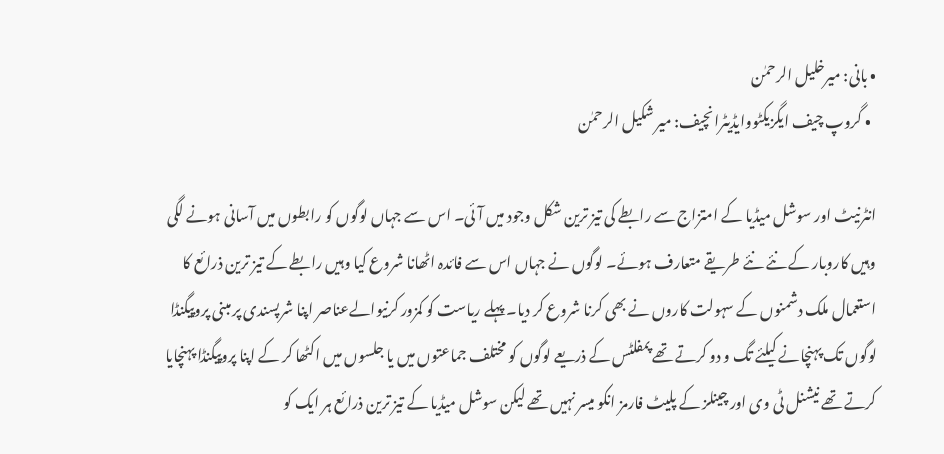• بانی: میرخلیل الرحمٰن
  • گروپ چیف ایگزیکٹووایڈیٹرانچیف: میر شکیل الرحمٰن

انٹرنیٹ اور سوشل میڈیا کے امتزاج سے رابطے کی تیز ترین شکل وجود میں آئی۔ اس سے جہاں لوگوں کو رابطوں میں آسانی ہونے لگی وہیں کاروبار کے نئے نئے طریقے متعارف ہوئے۔ لوگوں نے جہاں اس سے فائدہ اٹھانا شروع کیا وہیں رابطے کے تیز ترین ذرائع کا استعمال ملک دشمنوں کے سہولت کاروں نے بھی کرنا شروع کر دیا۔ پہلے ریاست کو کمزور کرنیوالےعناصر اپنا شرپسندی پر مبنی پروپیگنڈا لوگوں تک پہنچانے کیلئے تگ و دو کرتے تھے پمفلٹس کے ذریعے لوگوں کو مختلف جماعتوں میں یا جلسوں میں اکٹھا کر کے اپنا پروپیگنڈا پہنچایا کرتے تھے نیشنل ٹی وی اور چینلز کے پلیٹ فارمز انکو میسر نہیں تھے لیکن سوشل میڈیا کے تیز ترین ذرائع ہر ایک کو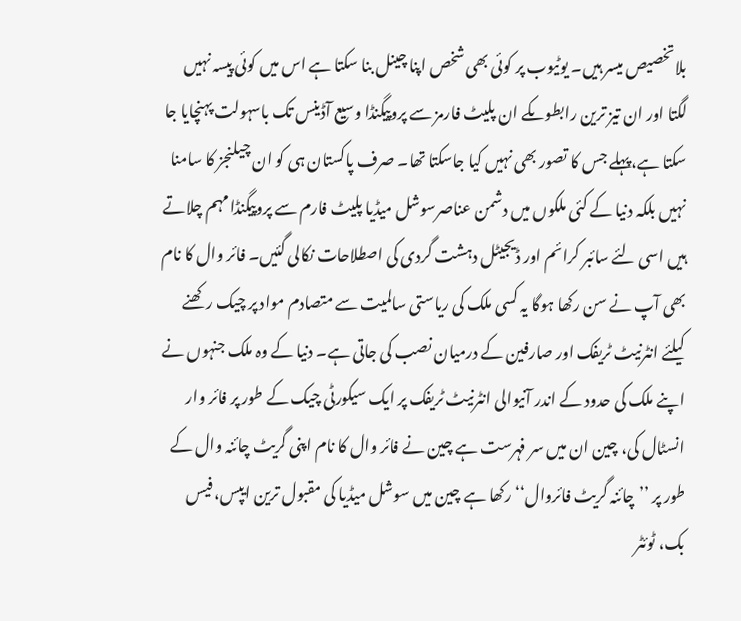بلاتخصیص میسر ہیں۔ یوٹیوب پر کوئی بھی شخص اپنا چینل بنا سکتا ہے اس میں کوئی پیسہ نہیں لگتا اور ان تیز ترین رابطوںکے ان پلیٹ فارمز سے پروپیگنڈا وسیع آڈینس تک باسہولت پہنچایا جا سکتا ہے،پہلے جس کا تصور بھی نہیں کیا جاسکتا تھا۔ صرف پاکستان ہی کو ان چیلنجز کا سامنا نہیں بلکہ دنیا کے کئی ملکوں میں دشمن عناصرسوشل میڈیا پلیٹ فارم سے پروپیگنڈا مہم چلاتے ہیں اسی لئے سائبر کرائم اور ڈیجیٹل دہشت گردی کی اصطلاحات نکالی گئیں۔ فائر وال کا نام بھی آپ نے سن رکھا ہوگا یہ کسی ملک کی ریاستی سالمیت سے متصادم مواد پر چیک رکھنے کیلئے انٹرنیٹ ٹریفک اور صارفین کے درمیان نصب کی جاتی ہے۔ دنیا کے وہ ملک جنہوں نے اپنے ملک کی حدود کے اندر آنیوالی انٹرنیٹ ٹریفک پر ایک سیکورٹی چیک کے طور پر فائر وار انسٹال کی، چین ان میں سر فہرست ہے چین نے فائر وال کا نام اپنی گریٹ چائنہ وال کے طور پر ’’چائنہ گریٹ فائروال‘‘ رکھا ہے چین میں سوشل میڈیا کی مقبول ترین ایپس، فیس بک، ٹوئٹر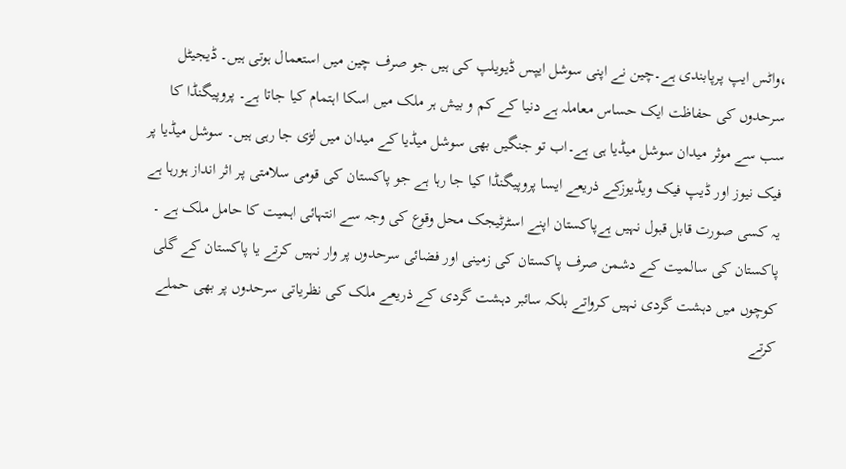،واٹس ایپ پرپابندی ہے۔چین نے اپنی سوشل ایپس ڈیویلپ کی ہیں جو صرف چین میں استعمال ہوتی ہیں۔ ڈیجیٹل سرحدوں کی حفاظت ایک حساس معاملہ ہے دنیا کے کم و بیش ہر ملک میں اسکا اہتمام کیا جاتا ہے۔ پروپیگنڈا کا سب سے موثر میدان سوشل میڈیا ہی ہے۔اب تو جنگیں بھی سوشل میڈیا کے میدان میں لڑی جا رہی ہیں۔ سوشل میڈیا پر فیک نیوز اور ڈیپ فیک ویڈیوزکے ذریعے ایسا پروپیگنڈا کیا جا رہا ہے جو پاکستان کی قومی سلامتی پر اثر انداز ہورہا ہے یہ کسی صورت قابل قبول نہیں ہےپاکستان اپنے اسٹرٹیجک محل وقوع کی وجہ سے انتہائی اہمیت کا حامل ملک ہے ۔ پاکستان کی سالمیت کے دشمن صرف پاکستان کی زمینی اور فضائی سرحدوں پر وار نہیں کرتے یا پاکستان کے گلی کوچوں میں دہشت گردی نہیں کرواتے بلکہ سائبر دہشت گردی کے ذریعے ملک کی نظریاتی سرحدوں پر بھی حملے کرتے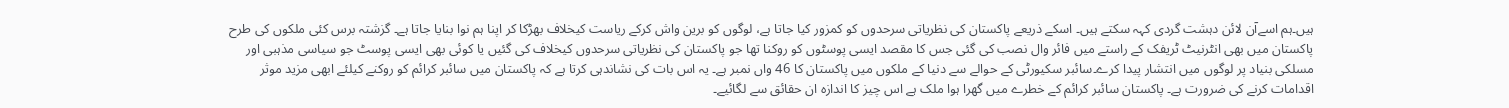ہیں۔ہم اسےآن لائن دہشت گردی کہہ سکتے ہیں۔ اسکے ذریعے پاکستان کی نظریاتی سرحدوں کو کمزور کیا جاتا ہے، لوگوں کو برین واش کرکے ریاست کیخلاف بھڑکا کر اپنا ہم نوا بنایا جاتا ہے۔ گزشتہ برس کئی ملکوں کی طرح پاکستان میں بھی انٹرنیٹ ٹریفک کے راستے میں فائر وال نصب کی گئی جس کا مقصد ایسی پوسٹوں کو روکنا تھا جو پاکستان کی نظریاتی سرحدوں کیخلاف کی گئیں یا کوئی بھی ایسی پوسٹ جو سیاسی مذہبی اور مسلکی بنیاد پر لوگوں میں انتشار پیدا کرے۔سائبر سکیورٹی کے حوالے سے دنیا کے ملکوں میں پاکستان کا 46 واں نمبر ہے۔ یہ اس بات کی نشاندہی کرتا ہے کہ پاکستان میں سائبر کرائم کو روکنے کیلئے ابھی مزید موثر اقدامات کرنے کی ضرورت ہے۔ پاکستان سائبر کرائم کے خطرے میں گھرا ہوا ملک ہے اس چیز کا اندازہ ان حقائق سے لگائیے۔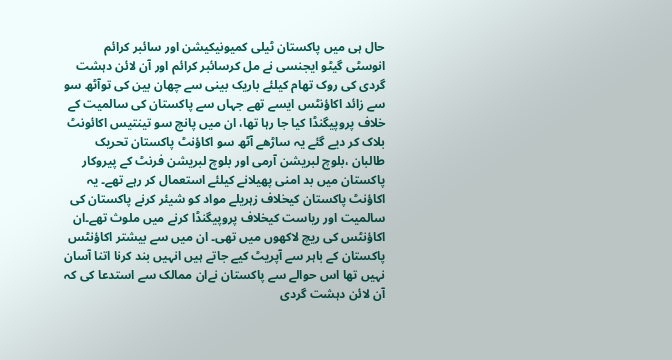حال ہی میں پاکستان ٹیلی کمیونیکیشن اور سائبر کرائم انوسٹی گیٹو ایجنسی نے مل کرسائبر کرائم اور آن لائن دہشت گردی کی روک تھام کیلئے باریک بینی سے چھان بین کی توآٹھ سو سے زائد اکاؤنٹس ایسے تھے جہاں سے پاکستان کی سالمیت کے خلاف پروپیگنڈا کیا جا رہا تھا، ان میں پانچ سو تینتیس اکائونٹ بلاک کر دیے گئے یہ ساڑھے آٹھ سو اکاؤنٹ پاکستان تحریک طالبان ،بلوچ لبریشن آرمی اور بلوچ لبریشن فرنٹ کے پیروکار پاکستان میں بد امنی پھیلانے کیلئے استعمال کر رہے تھے۔ یہ اکاؤنٹ پاکستان کیخلاف زہریلے مواد کو شیئر کرنے پاکستان کی سالمیت اور ریاست کیخلاف پروپیگنڈا کرنے میں ملوث تھے۔ان اکاؤنٹس کی ریچ لاکھوں میں تھی۔ ان میں سے بیشتر اکاؤنٹس پاکستان کے باہر سے آپریٹ کیے جاتے ہیں انہیں بند کرنا اتنا آسان نہیں تھا اس حوالے سے پاکستان نےان ممالک سے استدعا کی کہ آن لائن دہشت گردی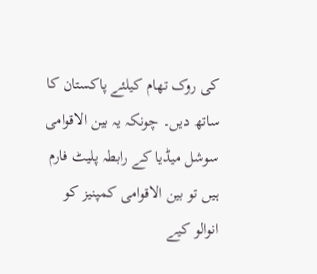کی روک تھام کیلئے پاکستان کا ساتھ دیں۔ چونکہ یہ بین الاقوامی سوشل میڈیا کے رابطہ پلیٹ فارم ہیں تو بین الاقوامی کمپنیز کو انوالو کیے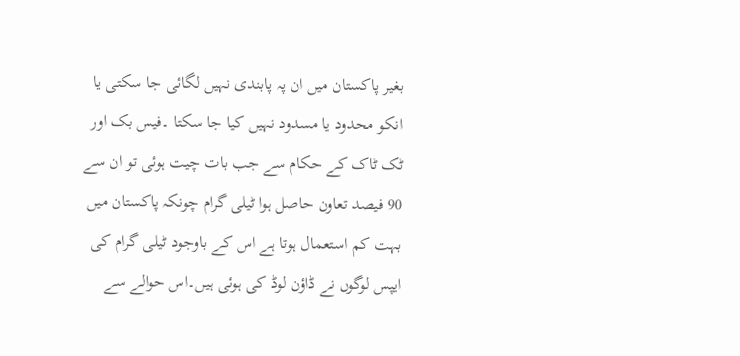بغیر پاکستان میں ان پہ پابندی نہیں لگائی جا سکتی یا انکو محدود یا مسدود نہیں کیا جا سکتا ۔فیس بک اور ٹک ٹاک کے حکام سے جب بات چیت ہوئی تو ان سے 90 فیصد تعاون حاصل ہوا ٹیلی گرام چونکہ پاکستان میں بہت کم استعمال ہوتا ہے اس کے باوجود ٹیلی گرام کی ایپس لوگوں نے ڈاؤن لوڈ کی ہوئی ہیں۔اس حوالے سے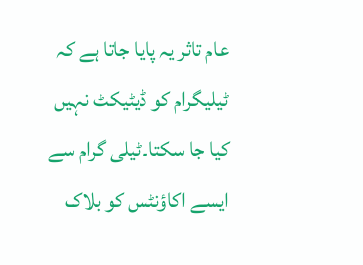عام تاثر یہ پایا جاتا ہے کہ ٹیلیگرام کو ڈیٹیکٹ نہیں کیا جا سکتا۔ٹیلی گرام سے ایسے اکاؤنٹس کو بلاک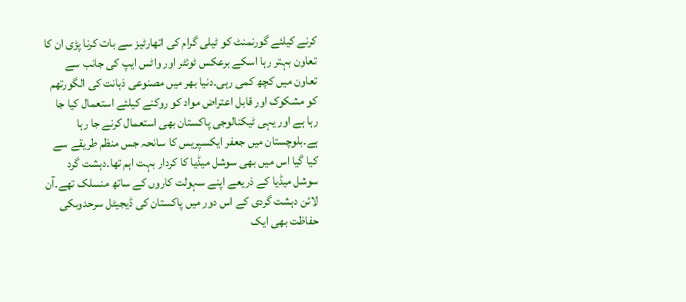کرنے کیلئے گورنمنٹ کو ٹیلی گرام کی اتھارٹیز سے بات کرنا پڑی ان کا تعاون بہتر رہا اسکے برعکس ٹوئٹر اور واٹس ایپ کی جانب سے تعاون میں کچھ کمی رہی۔دنیا بھر میں مصنوعی ذہانت کی الگورتھم کو مشکوک اور قابل اعتراض مواد کو روکنے کیلئے استعمال کیا جا رہا ہے اور یہی ٹیکنالوجی پاکستان بھی استعمال کرنے جا رہا ہے۔بلوچستان میں جعفر ایکسپریس کا سانحہ جس منظم طریقے سے کیا گیا اس میں بھی سوشل میڈیا کا کردار بہت اہم تھا۔دہشت گرد سوشل میڈیا کے ذریعے اپنے سہولت کاروں کے ساتھ منسلک تھے۔آن لائن دہشت گردی کے اس دور میں پاکستان کی ڈیجیٹل سرحدوںکی حفاظت بھی ایک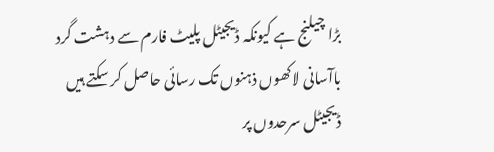بڑا چیلنج ہے کیونکہ ڈیجیٹل پلیٹ فارم سے دہشت گرد باآسانی لاکھوں ذہنوں تک رسائی حاصل کر سکتے ہیں ڈیجیٹل سرحدوں پر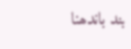بند باندھنا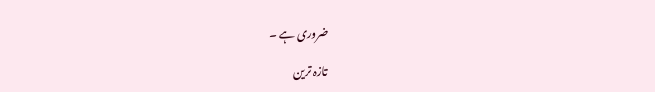ضروری ہے ۔

تازہ ترین